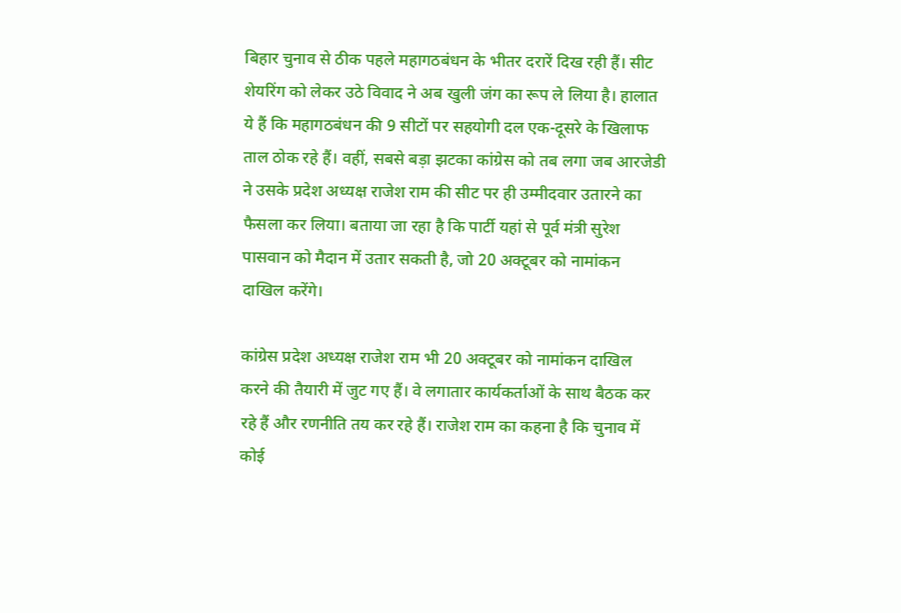बिहार चुनाव से ठीक पहले महागठबंधन के भीतर दरारें दिख रही हैं। सीट शेयरिंग को लेकर उठे विवाद ने अब खुली जंग का रूप ले लिया है। हालात ये हैं कि महागठबंधन की 9 सीटों पर सहयोगी दल एक-दूसरे के खिलाफ ताल ठोक रहे हैं। वहीं, सबसे बड़ा झटका कांग्रेस को तब लगा जब आरजेडी ने उसके प्रदेश अध्यक्ष राजेश राम की सीट पर ही उम्मीदवार उतारने का फैसला कर लिया। बताया जा रहा है कि पार्टी यहां से पूर्व मंत्री सुरेश पासवान को मैदान में उतार सकती है, जो 20 अक्टूबर को नामांकन दाखिल करेंगे।

कांग्रेस प्रदेश अध्यक्ष राजेश राम भी 20 अक्टूबर को नामांकन दाखिल करने की तैयारी में जुट गए हैं। वे लगातार कार्यकर्ताओं के साथ बैठक कर रहे हैं और रणनीति तय कर रहे हैं। राजेश राम का कहना है कि चुनाव में कोई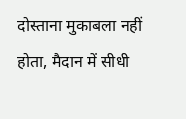दोस्ताना मुकाबला नहीं होता, मैदान में सीधी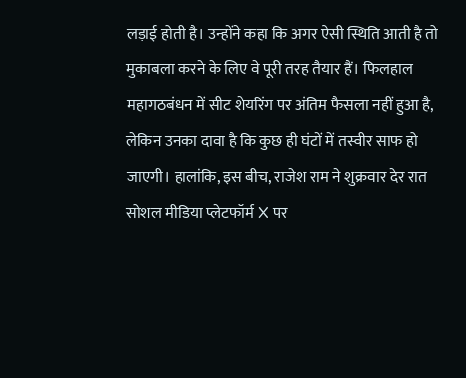लड़ाई होती है। उन्होंने कहा कि अगर ऐसी स्थिति आती है तो मुकाबला करने के लिए वे पूरी तरह तैयार हैं। फिलहाल महागठबंधन में सीट शेयरिंग पर अंतिम फैसला नहीं हुआ है, लेकिन उनका दावा है कि कुछ ही घंटों में तस्वीर साफ हो जाएगी। हालांकि, इस बीच, राजेश राम ने शुक्रवार देर रात सोशल मीडिया प्लेटफॉर्म X पर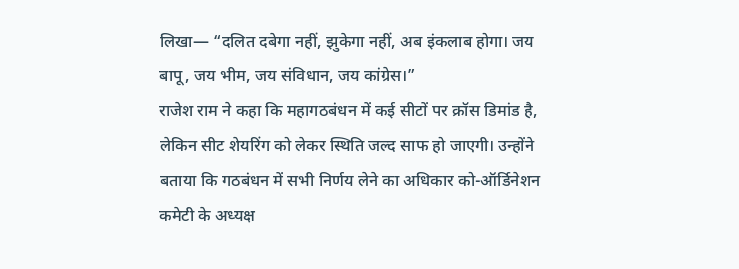लिखा— “दलित दबेगा नहीं, झुकेगा नहीं, अब इंकलाब होगा। जय बापू, जय भीम, जय संविधान, जय कांग्रेस।”
राजेश राम ने कहा कि महागठबंधन में कई सीटों पर क्रॉस डिमांड है, लेकिन सीट शेयरिंग को लेकर स्थिति जल्द साफ हो जाएगी। उन्होंने बताया कि गठबंधन में सभी निर्णय लेने का अधिकार को-ऑर्डिनेशन कमेटी के अध्यक्ष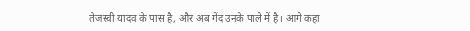तेजस्वी यादव के पास है, और अब गेंद उनके पाले में है। आगे कहा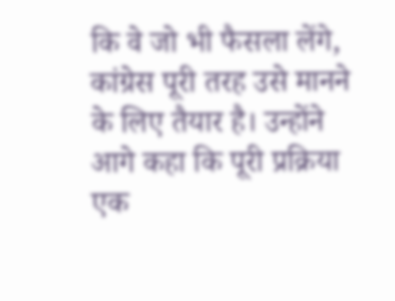कि वे जो भी फैसला लेंगे, कांग्रेस पूरी तरह उसे मानने के लिए तैयार है। उन्होंने आगे कहा कि पूरी प्रक्रिया एक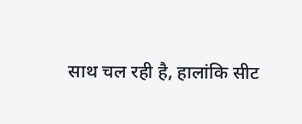साथ चल रही है, हालांकि सीट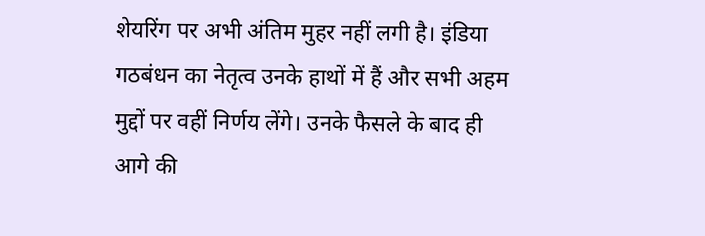शेयरिंग पर अभी अंतिम मुहर नहीं लगी है। इंडिया गठबंधन का नेतृत्व उनके हाथों में हैं और सभी अहम मुद्दों पर वहीं निर्णय लेंगे। उनके फैसले के बाद ही आगे की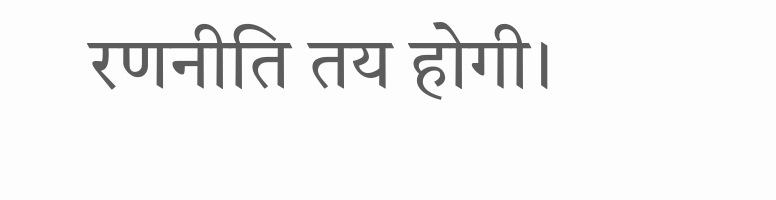रणनीति तय होगी।